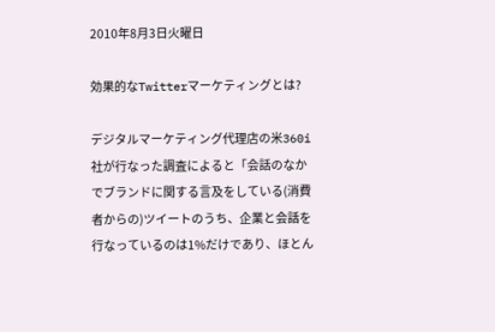2010年8月3日火曜日

効果的なTwitterマーケティングとは?

デジタルマーケティング代理店の米360i社が行なった調査によると「会話のなかでブランドに関する言及をしている(消費者からの)ツイートのうち、企業と会話を行なっているのは1%だけであり、ほとん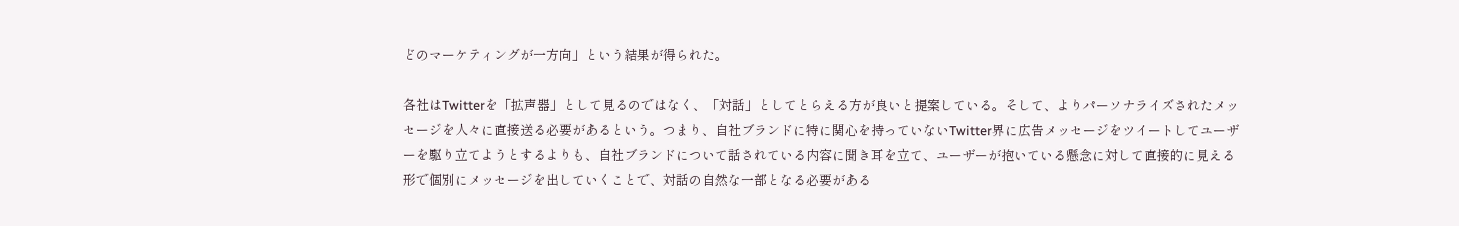どのマーケティングが一方向」という結果が得られた。

各社はTwitterを「拡声器」として見るのではなく、「対話」としてとらえる方が良いと提案している。そして、よりパーソナライズされたメッセージを人々に直接送る必要があるという。つまり、自社ブランドに特に関心を持っていないTwitter界に広告メッセージをツイートしてユーザーを駆り立てようとするよりも、自社ブランドについて話されている内容に聞き耳を立て、ユーザーが抱いている懸念に対して直接的に見える形で個別にメッセージを出していくことで、対話の自然な一部となる必要がある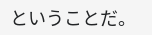ということだ。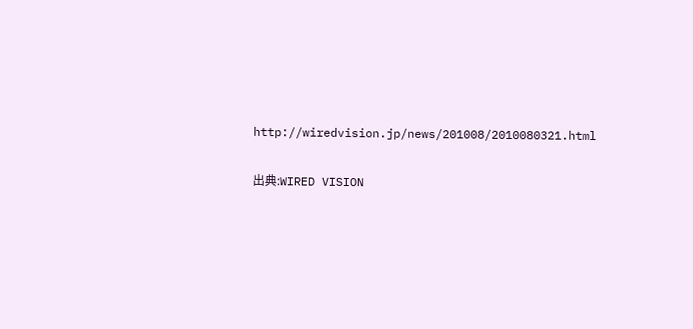http://wiredvision.jp/news/201008/2010080321.html

出典:WIRED VISION